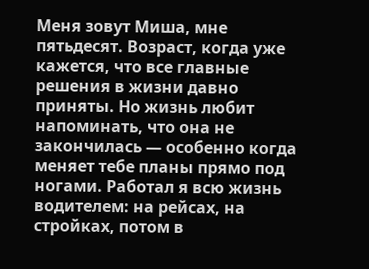Меня зовут Миша, мне пятьдесят. Возраст, когда уже кажется, что все главные решения в жизни давно приняты. Но жизнь любит напоминать, что она не закончилась — особенно когда меняет тебе планы прямо под ногами. Работал я всю жизнь водителем: на рейсах, на стройках, потом в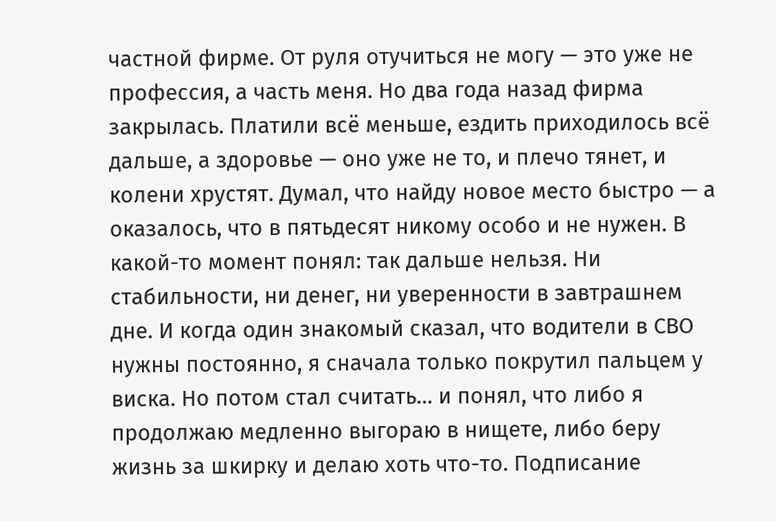частной фирме. От руля отучиться не могу — это уже не профессия, а часть меня. Но два года назад фирма закрылась. Платили всё меньше, ездить приходилось всё дальше, а здоровье — оно уже не то, и плечо тянет, и колени хрустят. Думал, что найду новое место быстро — а оказалось, что в пятьдесят никому особо и не нужен. В какой-то момент понял: так дальше нельзя. Ни стабильности, ни денег, ни уверенности в завтрашнем дне. И когда один знакомый сказал, что водители в СВО нужны постоянно, я сначала только покрутил пальцем у виска. Но потом стал считать… и понял, что либо я продолжаю медленно выгораю в нищете, либо беру жизнь за шкирку и делаю хоть что-то. Подписание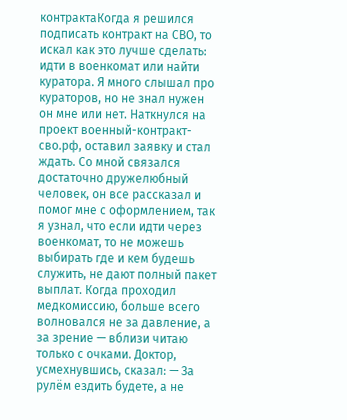контрактаКогда я решился подписать контракт на СВО, то искал как это лучше сделать: идти в военкомат или найти куратора. Я много слышал про кураторов, но не знал нужен он мне или нет. Наткнулся на проект военный-контракт-сво.рф, оставил заявку и стал ждать. Со мной связался достаточно дружелюбный человек, он все рассказал и помог мне с оформлением, так я узнал, что если идти через военкомат, то не можешь выбирать где и кем будешь служить, не дают полный пакет выплат. Когда проходил медкомиссию, больше всего волновался не за давление, а за зрение — вблизи читаю только с очками. Доктор, усмехнувшись, сказал: — За рулём ездить будете, а не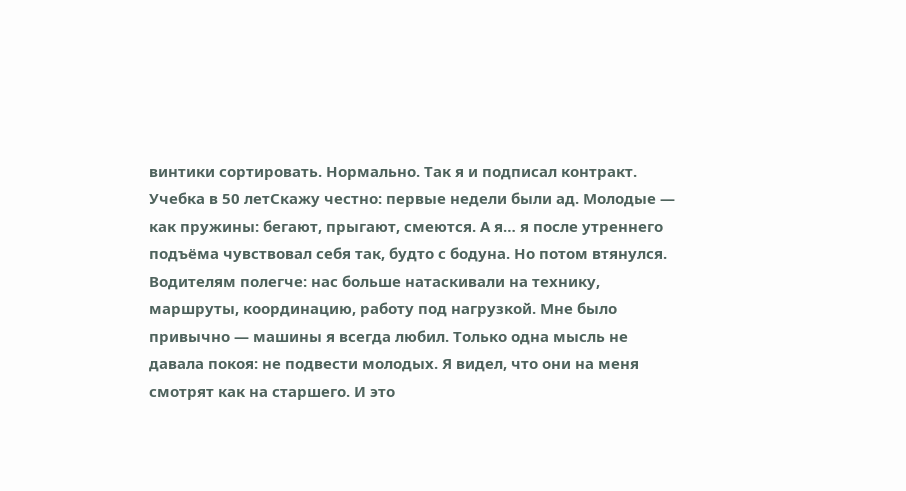винтики сортировать. Нормально. Так я и подписал контракт. Учебка в 50 летСкажу честно: первые недели были ад. Молодые — как пружины: бегают, прыгают, смеются. А я… я после утреннего подъёма чувствовал себя так, будто с бодуна. Но потом втянулся. Водителям полегче: нас больше натаскивали на технику, маршруты, координацию, работу под нагрузкой. Мне было привычно — машины я всегда любил. Только одна мысль не давала покоя: не подвести молодых. Я видел, что они на меня смотрят как на старшего. И это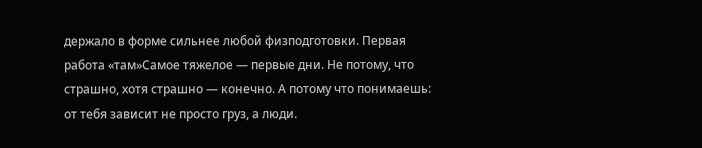держало в форме сильнее любой физподготовки. Первая работа «там»Самое тяжелое — первые дни. Не потому, что страшно, хотя страшно — конечно. А потому что понимаешь: от тебя зависит не просто груз, а люди.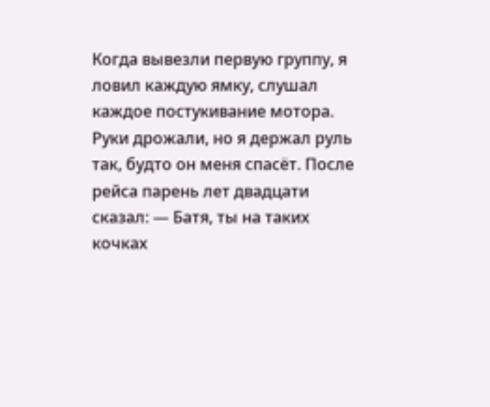Когда вывезли первую группу, я ловил каждую ямку, слушал каждое постукивание мотора. Руки дрожали, но я держал руль так, будто он меня спасёт. После рейса парень лет двадцати сказал: — Батя, ты на таких кочках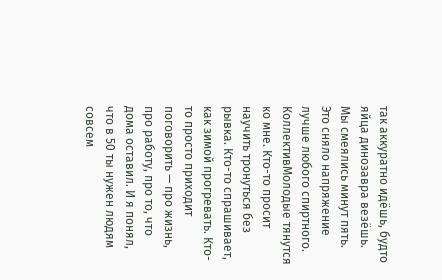так аккуратно идёшь, будто яйца динозавра везёшь. Мы смеялись минут пять. Это сняло напряжение лучше любого спиртного. КоллективМолодые тянутся ко мне. Кто-то просит научить тронуться без рывка. Кто-то спрашивает, как зимой прогревать. Кто-то просто приходит поговорить — про жизнь, про работу, про то, что дома оставил. И я понял, что в 50 ты нужен людям совсем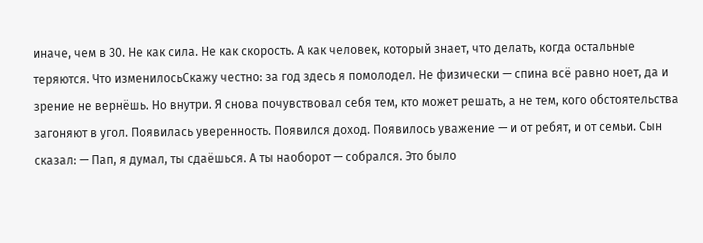иначе, чем в 30. Не как сила. Не как скорость. А как человек, который знает, что делать, когда остальные теряются. Что изменилосьСкажу честно: за год здесь я помолодел. Не физически — спина всё равно ноет, да и зрение не вернёшь. Но внутри. Я снова почувствовал себя тем, кто может решать, а не тем, кого обстоятельства загоняют в угол. Появилась уверенность. Появился доход. Появилось уважение — и от ребят, и от семьи. Сын сказал: — Пап, я думал, ты сдаёшься. А ты наоборот — собрался. Это было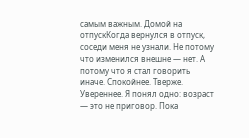самым важным. Домой на отпускКогда вернулся в отпуск, соседи меня не узнали. Не потому что изменился внешне — нет. А потому что я стал говорить иначе. Спокойнее. Тверже. Увереннее. Я понял одно: возраст — это не приговор. Пока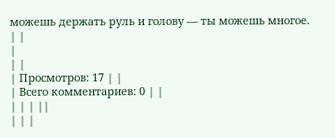можешь держать руль и голову — ты можешь многое. | |
|
| |
| Просмотров: 17 | |
| Всего комментариев: 0 | |
| | | ||
| | |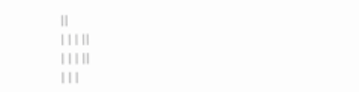||
| | | ||
| | | ||
| | |